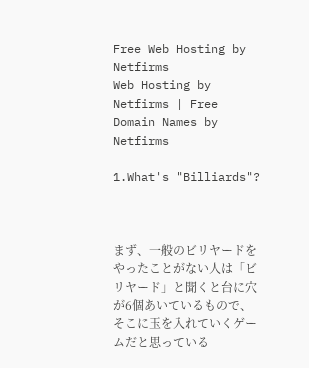Free Web Hosting by Netfirms
Web Hosting by Netfirms | Free Domain Names by Netfirms

1.What's "Billiards"?



まず、一般のビリヤードをやったことがない人は「ビリヤード」と聞くと台に穴が6個あいているもので、そこに玉を入れていくゲームだと思っている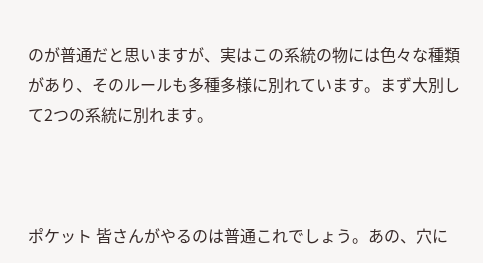のが普通だと思いますが、実はこの系統の物には色々な種類があり、そのルールも多種多様に別れています。まず大別して2つの系統に別れます。



ポケット 皆さんがやるのは普通これでしょう。あの、穴に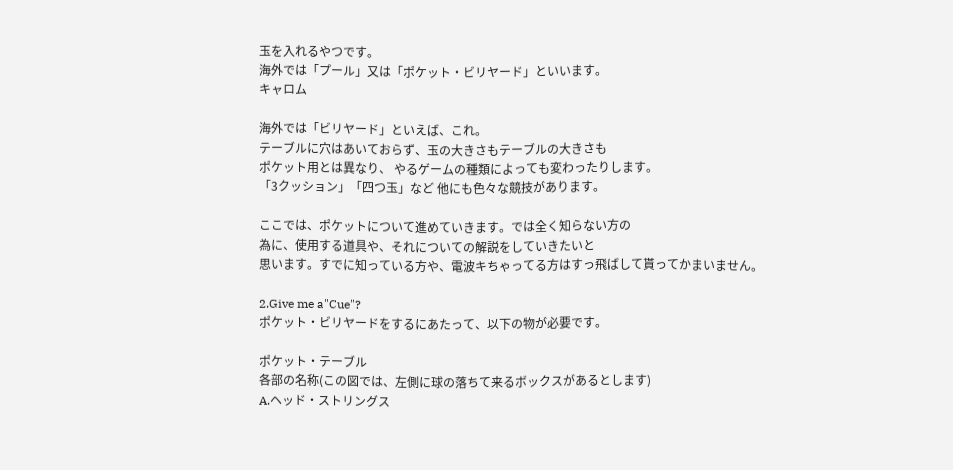玉を入れるやつです。
海外では「プール」又は「ポケット・ビリヤード」といいます。
キャロム

海外では「ビリヤード」といえば、これ。
テーブルに穴はあいておらず、玉の大きさもテーブルの大きさも
ポケット用とは異なり、 やるゲームの種類によっても変わったりします。
「3クッション」「四つ玉」など 他にも色々な競技があります。

ここでは、ポケットについて進めていきます。では全く知らない方の
為に、使用する道具や、それについての解説をしていきたいと
思います。すでに知っている方や、電波キちゃってる方はすっ飛ばして貰ってかまいません。

2.Give me a"Cue"?
ポケット・ビリヤードをするにあたって、以下の物が必要です。

ポケット・テーブル
各部の名称(この図では、左側に球の落ちて来るボックスがあるとします)
A.ヘッド・ストリングス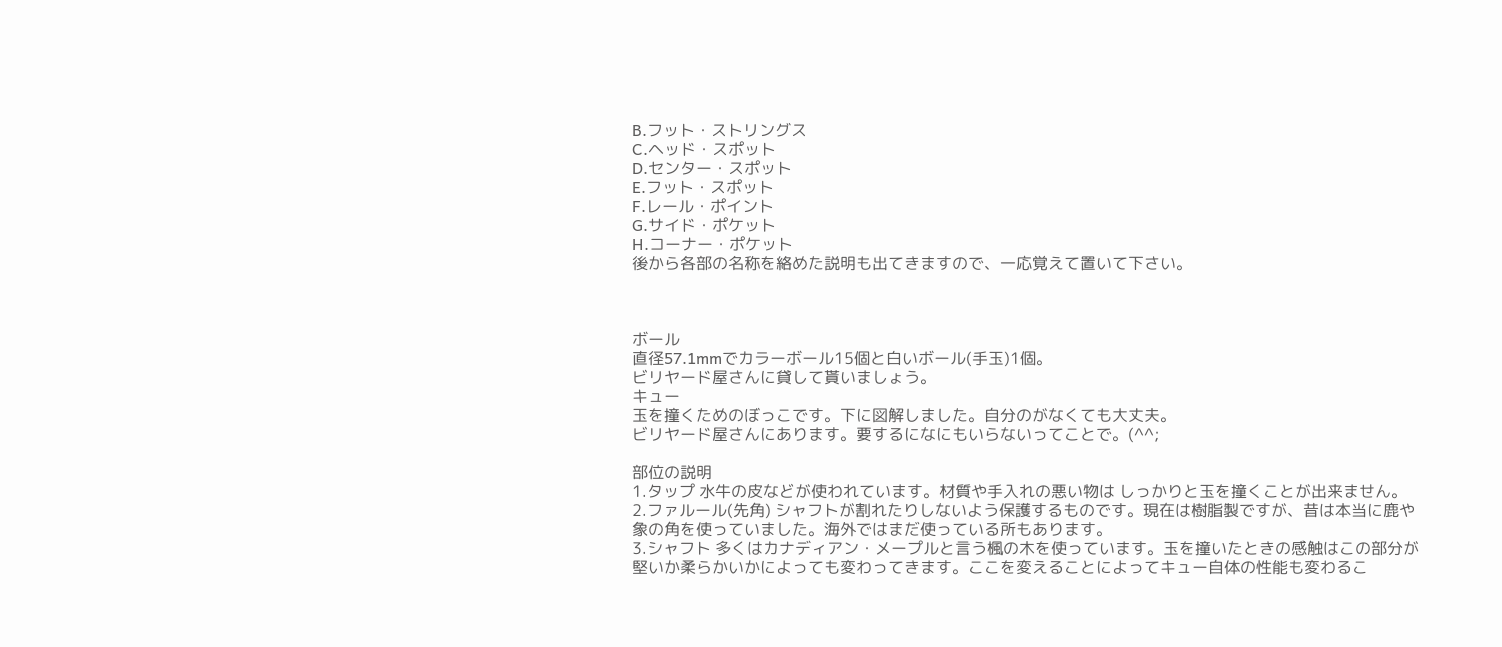B.フット・ストリングス
C.ヘッド・スポット
D.センター・スポット
E.フット・スポット
F.レール・ポイント
G.サイド・ポケット
H.コーナー・ポケット
後から各部の名称を絡めた説明も出てきますので、一応覚えて置いて下さい。



ボール
直径57.1mmでカラーボール15個と白いボール(手玉)1個。
ビリヤード屋さんに貸して貰いましょう。
キュー
玉を撞くためのぼっこです。下に図解しました。自分のがなくても大丈夫。
ビリヤード屋さんにあります。要するになにもいらないってことで。(^^;

部位の説明
1.タップ 水牛の皮などが使われています。材質や手入れの悪い物は しっかりと玉を撞くことが出来ません。
2.ファルール(先角) シャフトが割れたりしないよう保護するものです。現在は樹脂製ですが、昔は本当に鹿や象の角を使っていました。海外ではまだ使っている所もあります。
3.シャフト 多くはカナディアン・メープルと言う楓の木を使っています。玉を撞いたときの感触はこの部分が堅いか柔らかいかによっても変わってきます。ここを変えることによってキュー自体の性能も変わるこ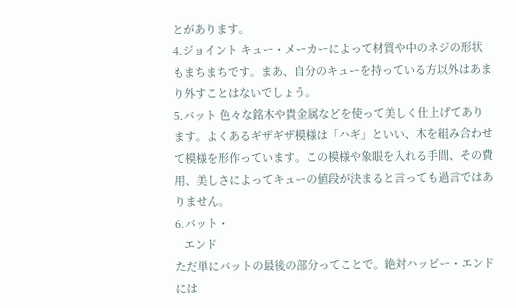とがあります。
4.ジョイント キュー・メーカーによって材質や中のネジの形状もまちまちです。まあ、自分のキューを持っている方以外はあまり外すことはないでしょう。
5.バット 色々な銘木や貴金属などを使って美しく仕上げてあります。よくあるギザギザ模様は「ハギ」といい、木を組み合わせて模様を形作っています。この模様や象眼を入れる手間、その費用、美しさによってキューの値段が決まると言っても過言ではありません。
6.バット・
   エンド
ただ単にバットの最後の部分ってことで。絶対ハッピー・エンドには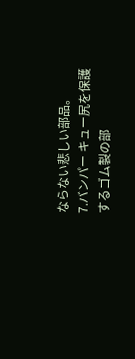ならない悲しい部品。
7.バンパー キュー尻を保護するゴム製の部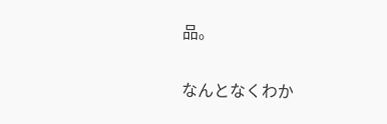品。

なんとなくわか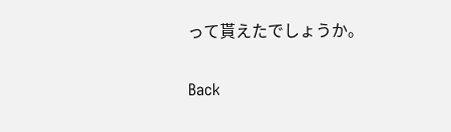って貰えたでしょうか。

Back